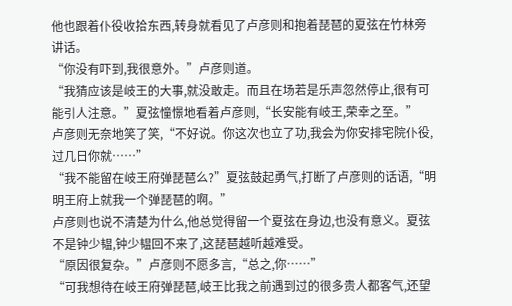他也跟着仆役收拾东西,转身就看见了卢彦则和抱着琵琶的夏弦在竹林旁讲话。
“你没有吓到,我很意外。”卢彦则道。
“我猜应该是岐王的大事,就没敢走。而且在场若是乐声忽然停止,很有可能引人注意。”夏弦憧憬地看着卢彦则,“长安能有岐王,荣幸之至。”
卢彦则无奈地笑了笑,“不好说。你这次也立了功,我会为你安排宅院仆役,过几日你就……”
“我不能留在岐王府弹琵琶么?”夏弦鼓起勇气,打断了卢彦则的话语,“明明王府上就我一个弹琵琶的啊。”
卢彦则也说不清楚为什么,他总觉得留一个夏弦在身边,也没有意义。夏弦不是钟少韫,钟少韫回不来了,这琵琶越听越难受。
“原因很复杂。”卢彦则不愿多言,“总之,你……”
“可我想待在岐王府弹琵琶,岐王比我之前遇到过的很多贵人都客气,还望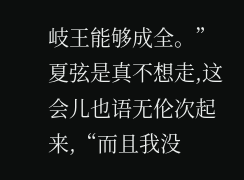岐王能够成全。”夏弦是真不想走,这会儿也语无伦次起来,“而且我没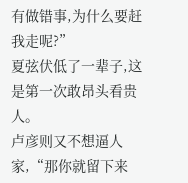有做错事,为什么要赶我走呢?”
夏弦伏低了一辈子,这是第一次敢昂头看贵人。
卢彦则又不想逼人家,“那你就留下来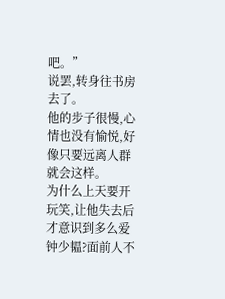吧。”
说罢,转身往书房去了。
他的步子很慢,心情也没有愉悦,好像只要远离人群就会这样。
为什么上天要开玩笑,让他失去后才意识到多么爱钟少韫?面前人不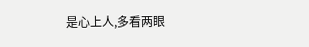是心上人,多看两眼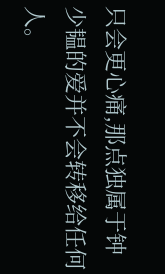只会更心痛,那点独属于钟少韫的爱并不会转移给任何人。